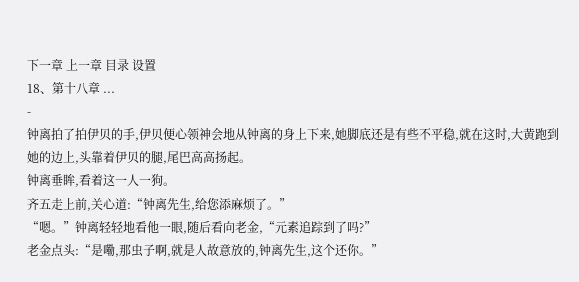下一章 上一章 目录 设置
18、第十八章 ...
-
钟离拍了拍伊贝的手,伊贝便心领神会地从钟离的身上下来,她脚底还是有些不平稳,就在这时,大黄跑到她的边上,头靠着伊贝的腿,尾巴高高扬起。
钟离垂眸,看着这一人一狗。
齐五走上前,关心道:“钟离先生,给您添麻烦了。”
“嗯。”钟离轻轻地看他一眼,随后看向老金,“元素追踪到了吗?”
老金点头:“是嘞,那虫子啊,就是人故意放的,钟离先生,这个还你。”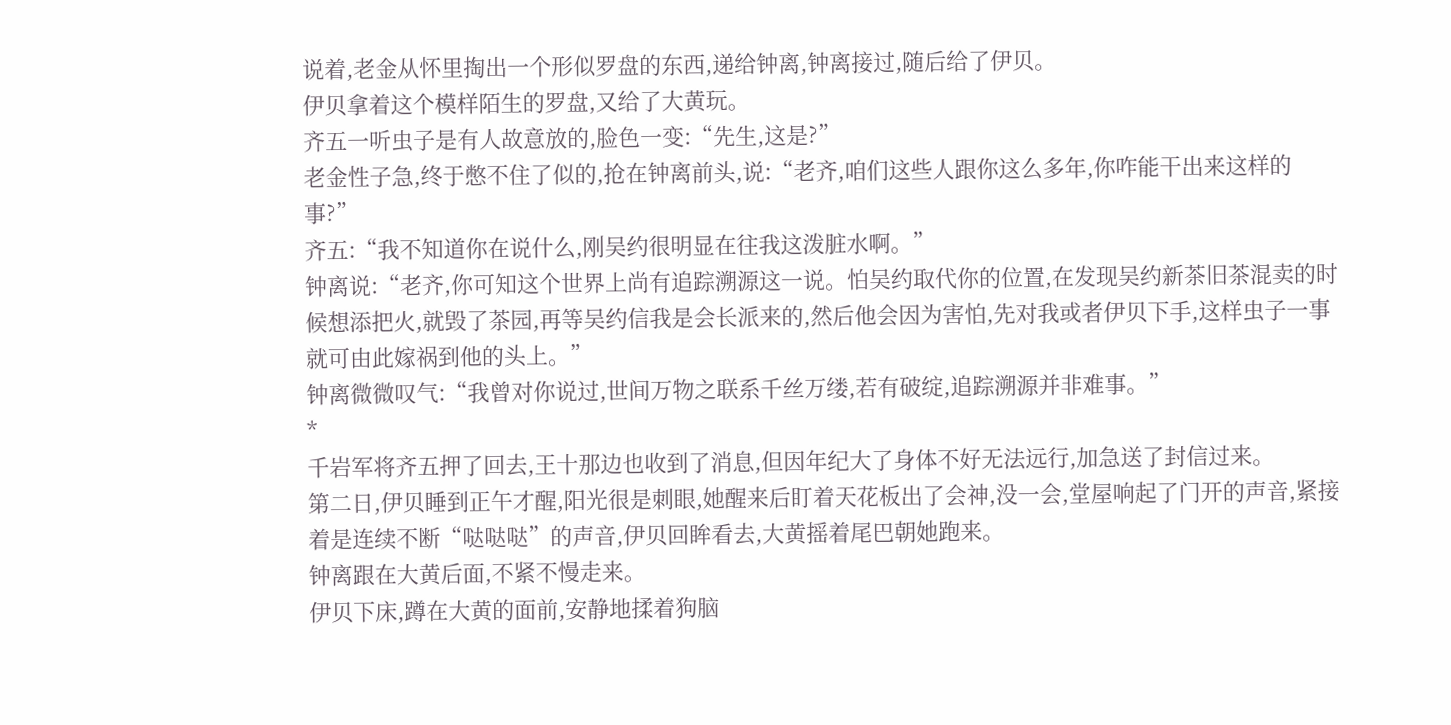说着,老金从怀里掏出一个形似罗盘的东西,递给钟离,钟离接过,随后给了伊贝。
伊贝拿着这个模样陌生的罗盘,又给了大黄玩。
齐五一听虫子是有人故意放的,脸色一变:“先生,这是?”
老金性子急,终于憋不住了似的,抢在钟离前头,说:“老齐,咱们这些人跟你这么多年,你咋能干出来这样的事?”
齐五:“我不知道你在说什么,刚吴约很明显在往我这泼脏水啊。”
钟离说:“老齐,你可知这个世界上尚有追踪溯源这一说。怕吴约取代你的位置,在发现吴约新茶旧茶混卖的时候想添把火,就毁了茶园,再等吴约信我是会长派来的,然后他会因为害怕,先对我或者伊贝下手,这样虫子一事就可由此嫁祸到他的头上。”
钟离微微叹气:“我曾对你说过,世间万物之联系千丝万缕,若有破绽,追踪溯源并非难事。”
*
千岩军将齐五押了回去,王十那边也收到了消息,但因年纪大了身体不好无法远行,加急送了封信过来。
第二日,伊贝睡到正午才醒,阳光很是刺眼,她醒来后盯着天花板出了会神,没一会,堂屋响起了门开的声音,紧接着是连续不断“哒哒哒”的声音,伊贝回眸看去,大黄摇着尾巴朝她跑来。
钟离跟在大黄后面,不紧不慢走来。
伊贝下床,蹲在大黄的面前,安静地揉着狗脑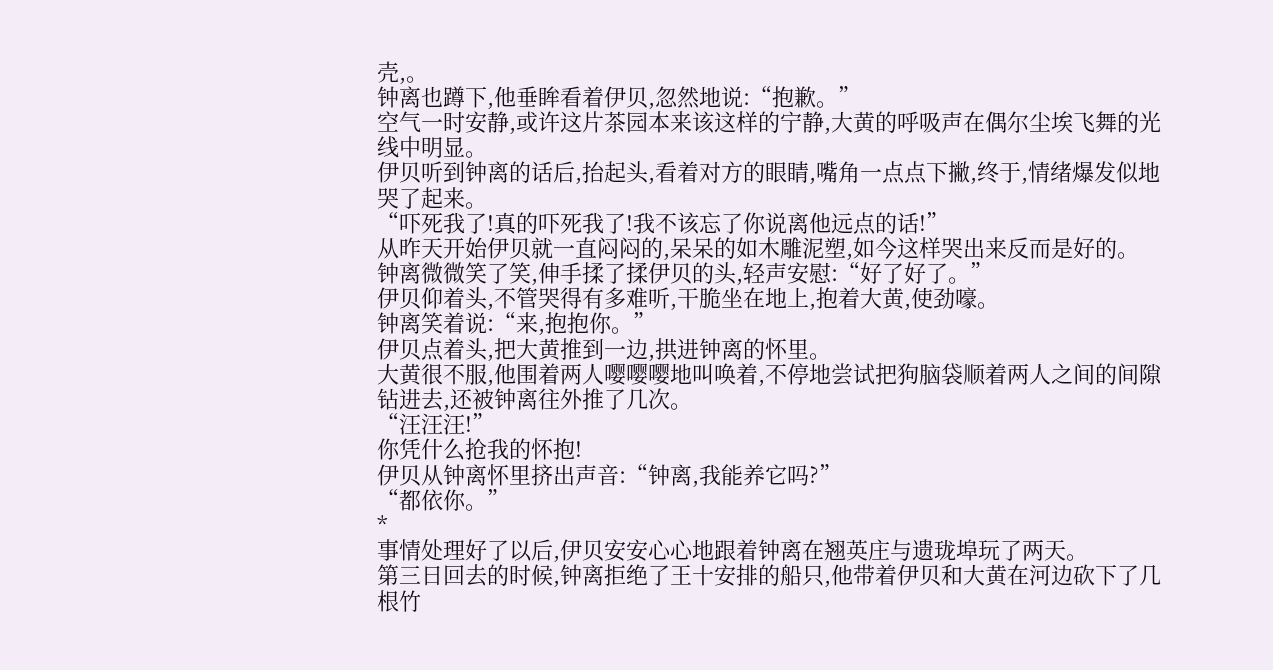壳,。
钟离也蹲下,他垂眸看着伊贝,忽然地说:“抱歉。”
空气一时安静,或许这片茶园本来该这样的宁静,大黄的呼吸声在偶尔尘埃飞舞的光线中明显。
伊贝听到钟离的话后,抬起头,看着对方的眼睛,嘴角一点点下撇,终于,情绪爆发似地哭了起来。
“吓死我了!真的吓死我了!我不该忘了你说离他远点的话!”
从昨天开始伊贝就一直闷闷的,呆呆的如木雕泥塑,如今这样哭出来反而是好的。
钟离微微笑了笑,伸手揉了揉伊贝的头,轻声安慰:“好了好了。”
伊贝仰着头,不管哭得有多难听,干脆坐在地上,抱着大黄,使劲嚎。
钟离笑着说:“来,抱抱你。”
伊贝点着头,把大黄推到一边,拱进钟离的怀里。
大黄很不服,他围着两人嘤嘤嘤地叫唤着,不停地尝试把狗脑袋顺着两人之间的间隙钻进去,还被钟离往外推了几次。
“汪汪汪!”
你凭什么抢我的怀抱!
伊贝从钟离怀里挤出声音:“钟离,我能养它吗?”
“都依你。”
*
事情处理好了以后,伊贝安安心心地跟着钟离在翘英庄与遗珑埠玩了两天。
第三日回去的时候,钟离拒绝了王十安排的船只,他带着伊贝和大黄在河边砍下了几根竹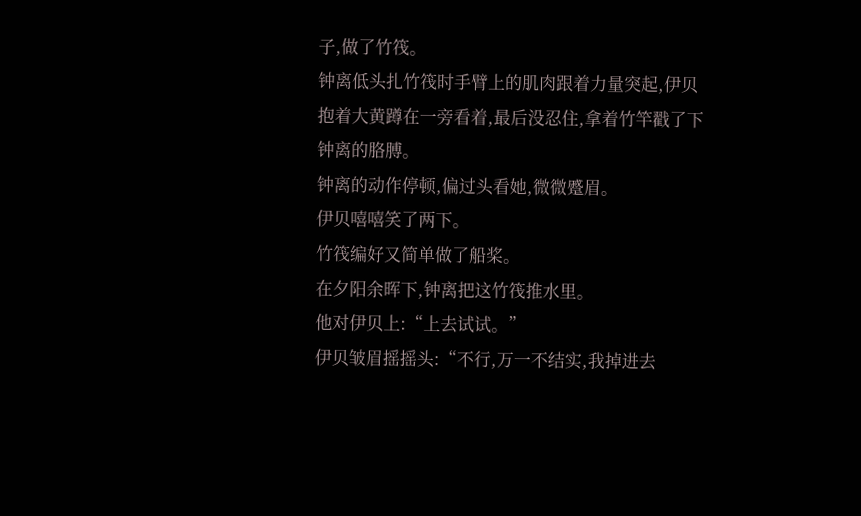子,做了竹筏。
钟离低头扎竹筏时手臂上的肌肉跟着力量突起,伊贝抱着大黄蹲在一旁看着,最后没忍住,拿着竹竿戳了下钟离的胳膊。
钟离的动作停顿,偏过头看她,微微蹙眉。
伊贝嘻嘻笑了两下。
竹筏编好又简单做了船桨。
在夕阳余晖下,钟离把这竹筏推水里。
他对伊贝上:“上去试试。”
伊贝皱眉摇摇头:“不行,万一不结实,我掉进去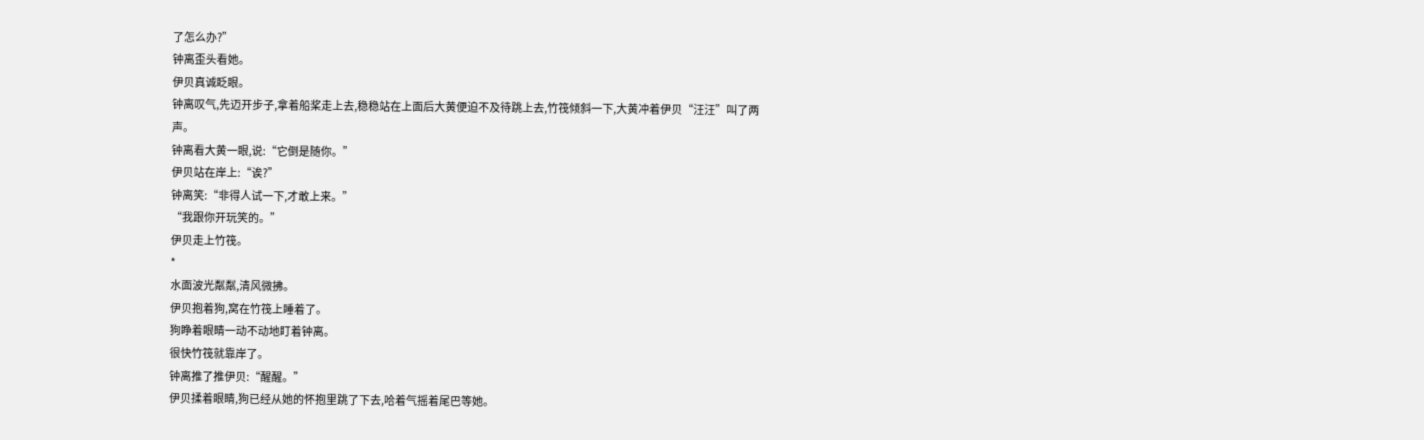了怎么办?”
钟离歪头看她。
伊贝真诚眨眼。
钟离叹气,先迈开步子,拿着船桨走上去,稳稳站在上面后大黄便迫不及待跳上去,竹筏倾斜一下,大黄冲着伊贝“汪汪”叫了两声。
钟离看大黄一眼,说:“它倒是随你。”
伊贝站在岸上:“诶?”
钟离笑:“非得人试一下,才敢上来。”
“我跟你开玩笑的。”
伊贝走上竹筏。
*
水面波光粼粼,清风微拂。
伊贝抱着狗,窝在竹筏上睡着了。
狗睁着眼睛一动不动地盯着钟离。
很快竹筏就靠岸了。
钟离推了推伊贝:“醒醒。”
伊贝揉着眼睛,狗已经从她的怀抱里跳了下去,哈着气摇着尾巴等她。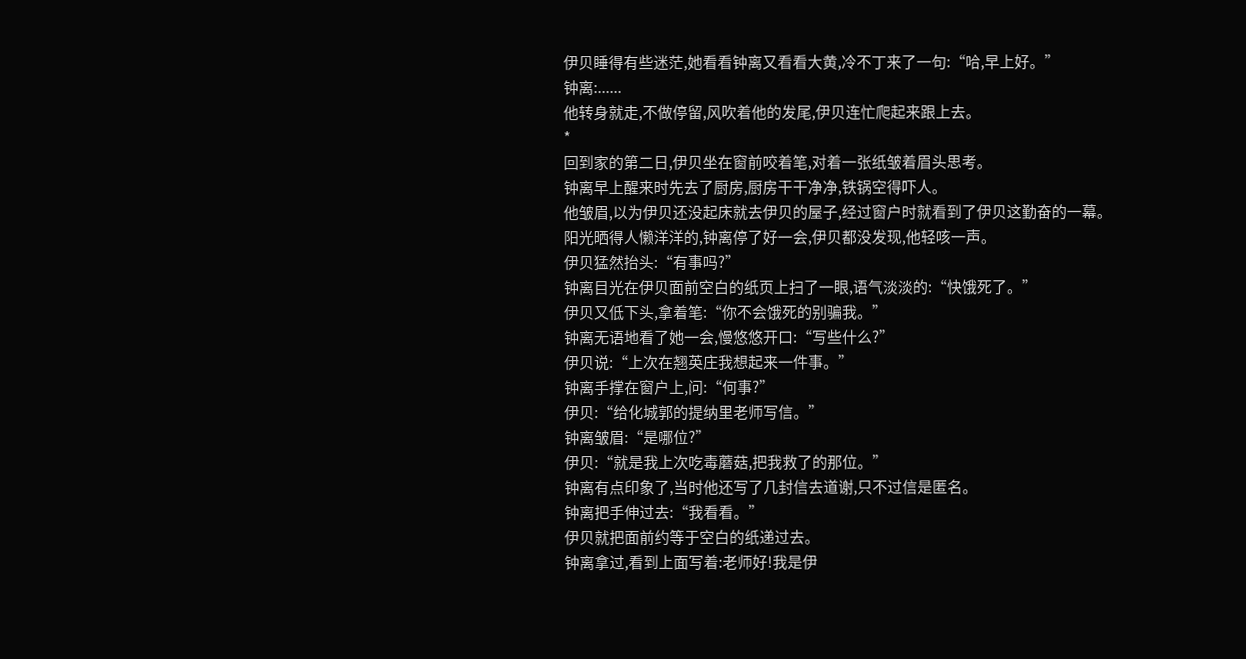伊贝睡得有些迷茫,她看看钟离又看看大黄,冷不丁来了一句:“哈,早上好。”
钟离:......
他转身就走,不做停留,风吹着他的发尾,伊贝连忙爬起来跟上去。
*
回到家的第二日,伊贝坐在窗前咬着笔,对着一张纸皱着眉头思考。
钟离早上醒来时先去了厨房,厨房干干净净,铁锅空得吓人。
他皱眉,以为伊贝还没起床就去伊贝的屋子,经过窗户时就看到了伊贝这勤奋的一幕。
阳光晒得人懒洋洋的,钟离停了好一会,伊贝都没发现,他轻咳一声。
伊贝猛然抬头:“有事吗?”
钟离目光在伊贝面前空白的纸页上扫了一眼,语气淡淡的:“快饿死了。”
伊贝又低下头,拿着笔:“你不会饿死的别骗我。”
钟离无语地看了她一会,慢悠悠开口:“写些什么?”
伊贝说:“上次在翘英庄我想起来一件事。”
钟离手撑在窗户上,问:“何事?”
伊贝:“给化城郭的提纳里老师写信。”
钟离皱眉:“是哪位?”
伊贝:“就是我上次吃毒蘑菇,把我救了的那位。”
钟离有点印象了,当时他还写了几封信去道谢,只不过信是匿名。
钟离把手伸过去:“我看看。”
伊贝就把面前约等于空白的纸递过去。
钟离拿过,看到上面写着:老师好!我是伊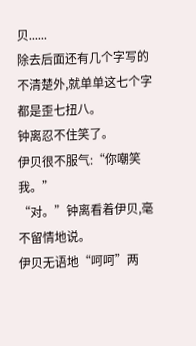贝......
除去后面还有几个字写的不清楚外,就单单这七个字都是歪七扭八。
钟离忍不住笑了。
伊贝很不服气:“你嘲笑我。”
“对。”钟离看着伊贝,毫不留情地说。
伊贝无语地“呵呵”两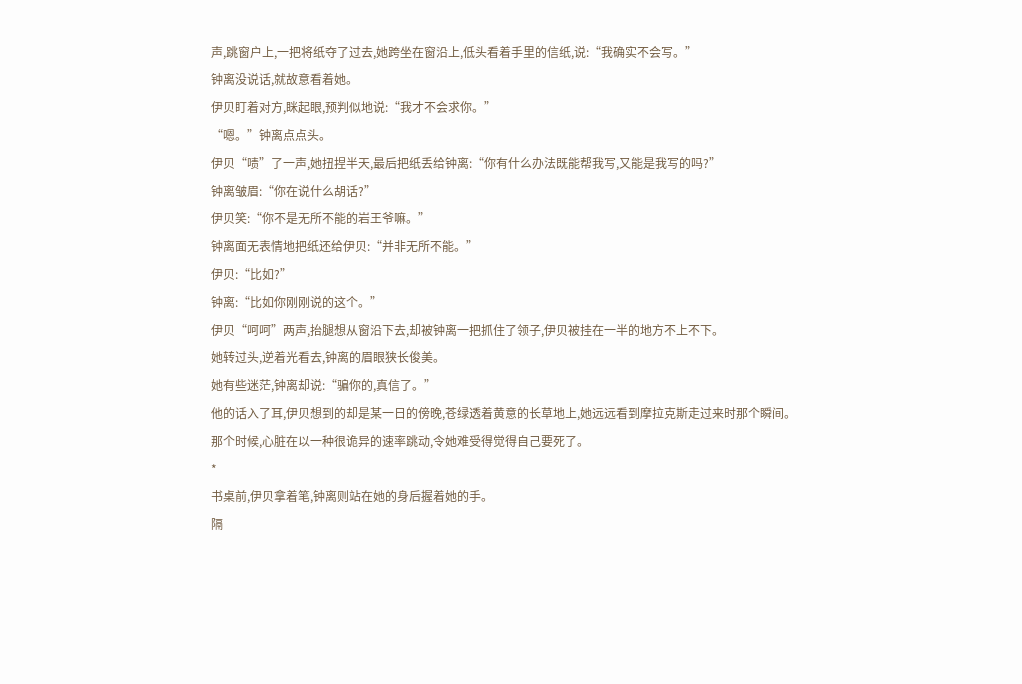声,跳窗户上,一把将纸夺了过去,她跨坐在窗沿上,低头看着手里的信纸,说:“我确实不会写。”
钟离没说话,就故意看着她。
伊贝盯着对方,眯起眼,预判似地说:“我才不会求你。”
“嗯。”钟离点点头。
伊贝“啧”了一声,她扭捏半天,最后把纸丢给钟离:“你有什么办法既能帮我写,又能是我写的吗?”
钟离皱眉:“你在说什么胡话?”
伊贝笑:“你不是无所不能的岩王爷嘛。”
钟离面无表情地把纸还给伊贝:“并非无所不能。”
伊贝:“比如?”
钟离:“比如你刚刚说的这个。”
伊贝“呵呵”两声,抬腿想从窗沿下去,却被钟离一把抓住了领子,伊贝被挂在一半的地方不上不下。
她转过头,逆着光看去,钟离的眉眼狭长俊美。
她有些迷茫,钟离却说:“骗你的,真信了。”
他的话入了耳,伊贝想到的却是某一日的傍晚,苍绿透着黄意的长草地上,她远远看到摩拉克斯走过来时那个瞬间。
那个时候,心脏在以一种很诡异的速率跳动,令她难受得觉得自己要死了。
*
书桌前,伊贝拿着笔,钟离则站在她的身后握着她的手。
隔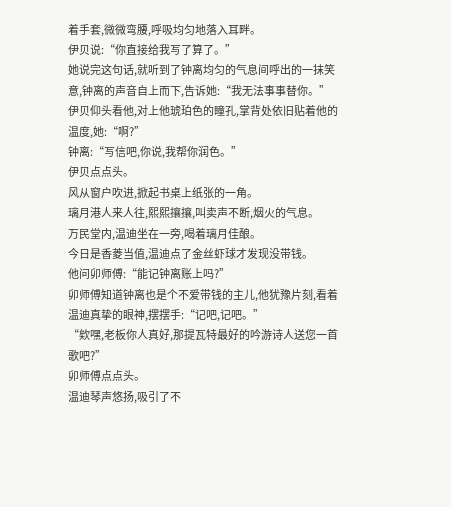着手套,微微弯腰,呼吸均匀地落入耳畔。
伊贝说:“你直接给我写了算了。”
她说完这句话,就听到了钟离均匀的气息间呼出的一抹笑意,钟离的声音自上而下,告诉她:“我无法事事替你。”
伊贝仰头看他,对上他琥珀色的瞳孔,掌背处依旧贴着他的温度,她:“啊?”
钟离:“写信吧,你说,我帮你润色。”
伊贝点点头。
风从窗户吹进,掀起书桌上纸张的一角。
璃月港人来人往,熙熙攘攘,叫卖声不断,烟火的气息。
万民堂内,温迪坐在一旁,喝着璃月佳酿。
今日是香菱当值,温迪点了金丝虾球才发现没带钱。
他问卯师傅:“能记钟离账上吗?”
卯师傅知道钟离也是个不爱带钱的主儿,他犹豫片刻,看着温迪真挚的眼神,摆摆手:“记吧,记吧。”
“欸嘿,老板你人真好,那提瓦特最好的吟游诗人送您一首歌吧?”
卯师傅点点头。
温迪琴声悠扬,吸引了不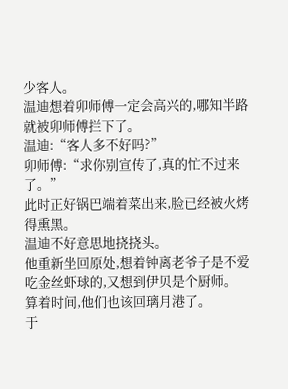少客人。
温迪想着卯师傅一定会高兴的,哪知半路就被卯师傅拦下了。
温迪:“客人多不好吗?”
卯师傅:“求你别宣传了,真的忙不过来了。”
此时正好锅巴端着菜出来,脸已经被火烤得熏黑。
温迪不好意思地挠挠头。
他重新坐回原处,想着钟离老爷子是不爱吃金丝虾球的,又想到伊贝是个厨师。
算着时间,他们也该回璃月港了。
于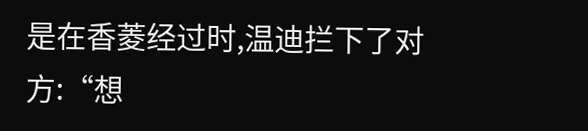是在香菱经过时,温迪拦下了对方:“想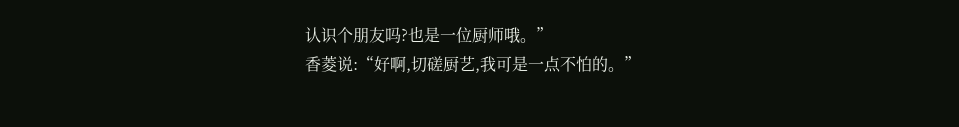认识个朋友吗?也是一位厨师哦。”
香菱说:“好啊,切磋厨艺,我可是一点不怕的。”